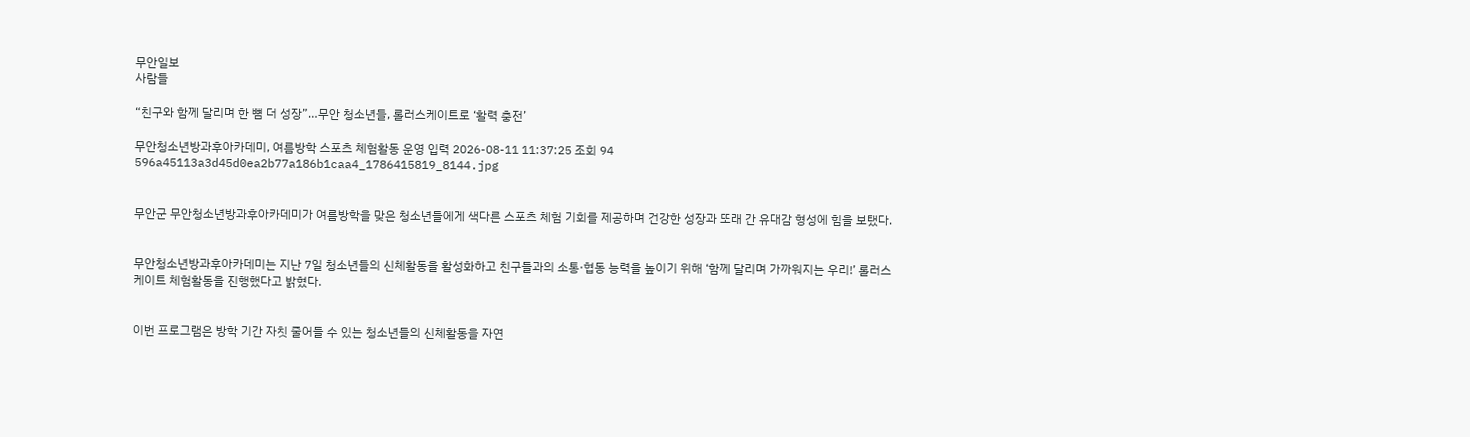무안일보
사람들

“친구와 함께 달리며 한 뼘 더 성장”…무안 청소년들, 롤러스케이트로 ‘활력 충전’

무안청소년방과후아카데미, 여름방학 스포츠 체험활동 운영 입력 2026-08-11 11:37:25 조회 94
596a45113a3d45d0ea2b77a186b1caa4_1786415819_8144.jpg


무안군 무안청소년방과후아카데미가 여름방학을 맞은 청소년들에게 색다른 스포츠 체험 기회를 제공하며 건강한 성장과 또래 간 유대감 형성에 힘을 보탰다.


무안청소년방과후아카데미는 지난 7일 청소년들의 신체활동을 활성화하고 친구들과의 소통·협동 능력을 높이기 위해 ‘함께 달리며 가까워지는 우리!’ 롤러스케이트 체험활동을 진행했다고 밝혔다.


이번 프로그램은 방학 기간 자칫 줄어들 수 있는 청소년들의 신체활동을 자연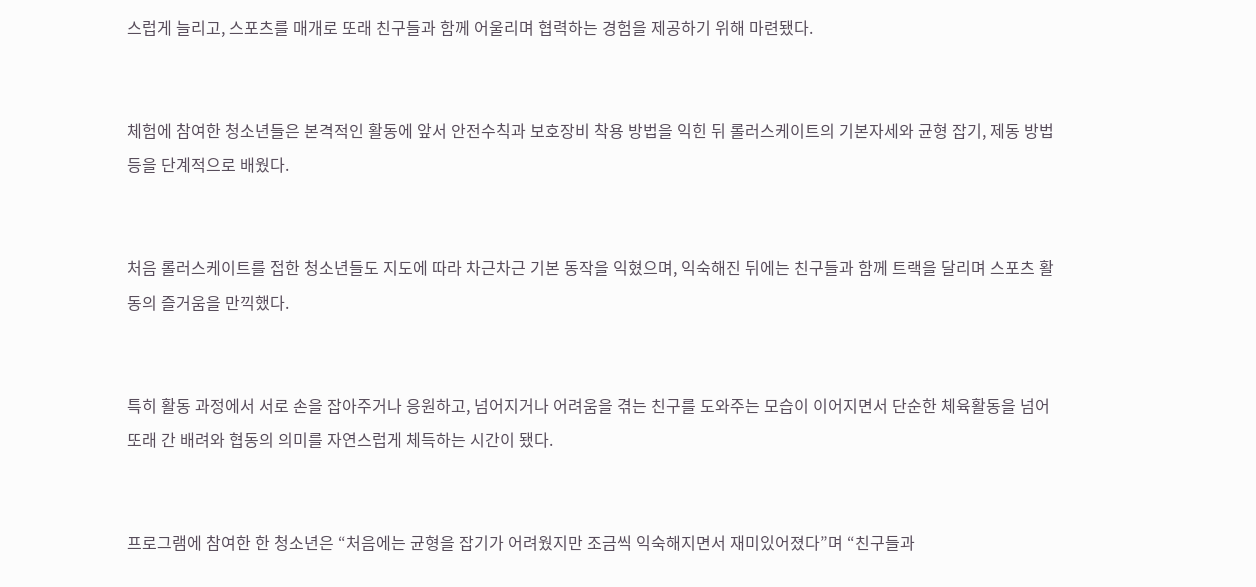스럽게 늘리고, 스포츠를 매개로 또래 친구들과 함께 어울리며 협력하는 경험을 제공하기 위해 마련됐다.


체험에 참여한 청소년들은 본격적인 활동에 앞서 안전수칙과 보호장비 착용 방법을 익힌 뒤 롤러스케이트의 기본자세와 균형 잡기, 제동 방법 등을 단계적으로 배웠다.


처음 롤러스케이트를 접한 청소년들도 지도에 따라 차근차근 기본 동작을 익혔으며, 익숙해진 뒤에는 친구들과 함께 트랙을 달리며 스포츠 활동의 즐거움을 만끽했다.


특히 활동 과정에서 서로 손을 잡아주거나 응원하고, 넘어지거나 어려움을 겪는 친구를 도와주는 모습이 이어지면서 단순한 체육활동을 넘어 또래 간 배려와 협동의 의미를 자연스럽게 체득하는 시간이 됐다.


프로그램에 참여한 한 청소년은 “처음에는 균형을 잡기가 어려웠지만 조금씩 익숙해지면서 재미있어졌다”며 “친구들과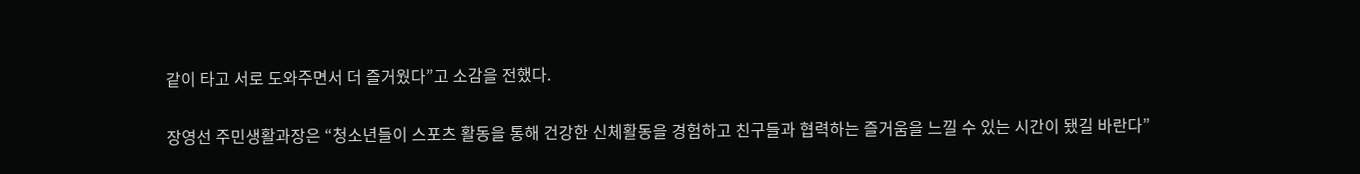같이 타고 서로 도와주면서 더 즐거웠다”고 소감을 전했다.


장영선 주민생활과장은 “청소년들이 스포츠 활동을 통해 건강한 신체활동을 경험하고 친구들과 협력하는 즐거움을 느낄 수 있는 시간이 됐길 바란다”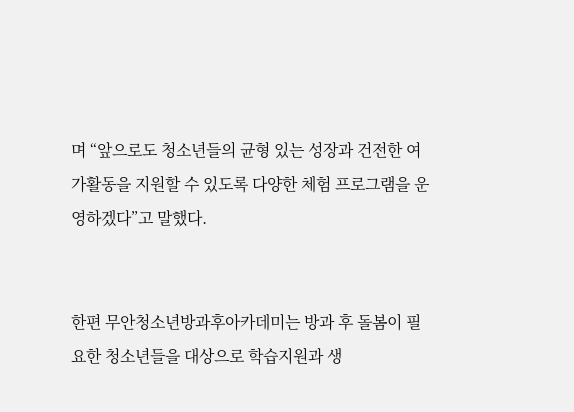며 “앞으로도 청소년들의 균형 있는 성장과 건전한 여가활동을 지원할 수 있도록 다양한 체험 프로그램을 운영하겠다”고 말했다.


한편 무안청소년방과후아카데미는 방과 후 돌봄이 필요한 청소년들을 대상으로 학습지원과 생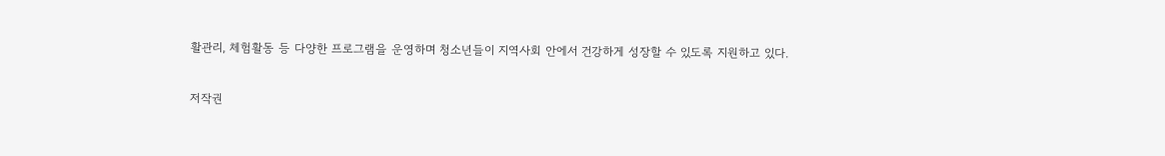활관리, 체험활동 등 다양한 프로그램을 운영하며 청소년들이 지역사회 안에서 건강하게 성장할 수 있도록 지원하고 있다.

저작권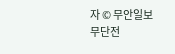자 © 무안일보 무단전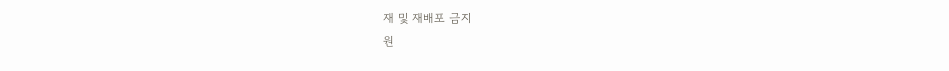재 및 재배포 금지
원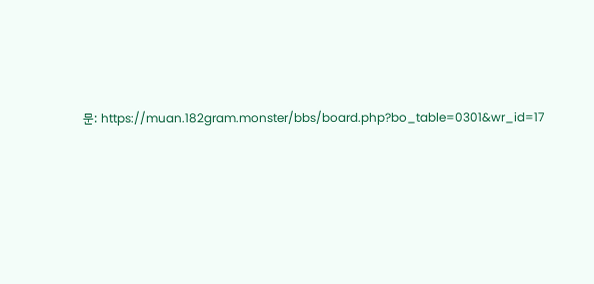문: https://muan.182gram.monster/bbs/board.php?bo_table=0301&wr_id=17